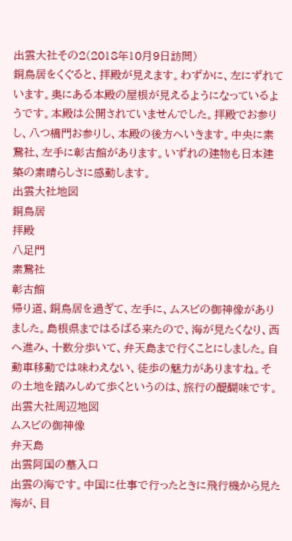出雲大社その2(2018年10月9日訪問)
銅鳥居をくぐると、拝殿が見えます。わずかに、左にずれています。奥にある本殿の屋根が見えるようになっているようです。本殿は公開されていませんでした。拝殿でお参りし、八つ橋門お参りし、本殿の後方へいきます。中央に素鵞社、左手に彰古館があります。いずれの建物も日本建築の素晴らしさに感動します。
出雲大社地図
銅鳥居
拝殿
八足門
素鵞社
彰古館
帰り道、銅鳥居を過ぎて、左手に、ムスビの御神像がありました。島根県まではるばる来たので、海が見たくなり、西へ進み、十数分歩いて、弁天島まで行くことにしました。自動車移動では味わえない、徒歩の魅力がありますね。その土地を踏みしめて歩くというのは、旅行の醍醐味です。
出雲大社周辺地図
ムスビの御神像
弁天島
出雲阿国の墓入口
出雲の海です。中国に仕事で行ったときに飛行機から見た海が、目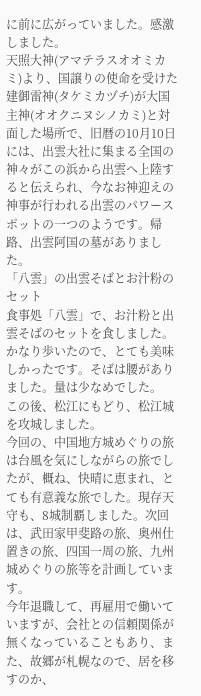に前に広がっていました。感激しました。
天照大神(アマテラスオオミカミ)より、国譲りの使命を受けた建御雷神(タケミカヅチ)が大国主神(オオクニヌシノカミ)と対面した場所で、旧暦の10月10日には、出雲大社に集まる全国の神々がこの浜から出雲へ上陸すると伝えられ、今なお神迎えの神事が行われる出雲のパワースポットの一つのようです。帰路、出雲阿国の墓がありました。
「八雲」の出雲そばとお汁粉のセット
食事処「八雲」で、お汁粉と出雲そばのセットを食しました。かなり歩いたので、とても美味しかったです。そばは腰がありました。量は少なめでした。
この後、松江にもどり、松江城を攻城しました。
今回の、中国地方城めぐりの旅は台風を気にしながらの旅でしたが、概ね、快晴に恵まれ、とても有意義な旅でした。現存天守も、8城制覇しました。次回は、武田家甲斐路の旅、奥州仕置きの旅、四国一周の旅、九州城めぐりの旅等を計画しています。
今年退職して、再雇用で働いていますが、会社との信頼関係が無くなっていることもあり、また、故郷が札幌なので、居を移すのか、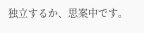独立するか、思案中です。